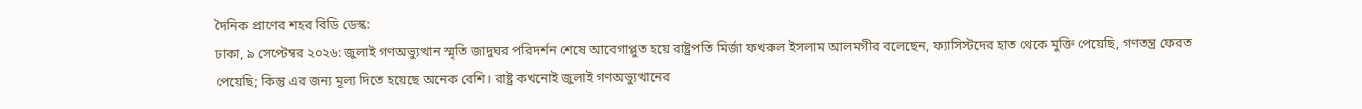দৈনিক প্রাণের শহর বিডি ডেস্ক:
ঢাকা, ৯ সেপ্টেম্বর ২০২৬: জুলাই গণঅভ্যুত্থান স্মৃতি জাদুঘর পরিদর্শন শেষে আবেগাপ্লুত হয়ে রাষ্ট্রপতি মির্জা ফখরুল ইসলাম আলমগীর বলেছেন, ফ্যাসিস্টদের হাত থেকে মুক্তি পেয়েছি, গণতন্ত্র ফেরত পেয়েছি; কিন্তু এর জন্য মূল্য দিতে হয়েছে অনেক বেশি। রাষ্ট্র কখনোই জুলাই গণঅভ্যুত্থানের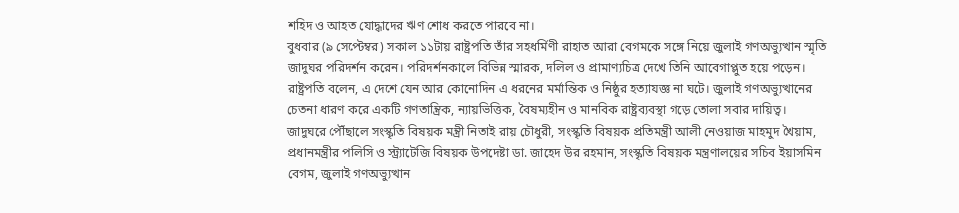শহিদ ও আহত যোদ্ধাদের ঋণ শোধ করতে পারবে না।
বুধবার (৯ সেপ্টেম্বর) সকাল ১১টায় রাষ্ট্রপতি তাঁর সহধর্মিণী রাহাত আরা বেগমকে সঙ্গে নিয়ে জুলাই গণঅভ্যুত্থান স্মৃতি জাদুঘর পরিদর্শন করেন। পরিদর্শনকালে বিভিন্ন স্মারক, দলিল ও প্রামাণ্যচিত্র দেখে তিনি আবেগাপ্লুত হয়ে পড়েন।
রাষ্ট্রপতি বলেন, এ দেশে যেন আর কোনোদিন এ ধরনের মর্মান্তিক ও নিষ্ঠুর হত্যাযজ্ঞ না ঘটে। জুলাই গণঅভ্যুত্থানের চেতনা ধারণ করে একটি গণতান্ত্রিক, ন্যায়ভিত্তিক, বৈষম্যহীন ও মানবিক রাষ্ট্রব্যবস্থা গড়ে তোলা সবার দায়িত্ব।
জাদুঘরে পৌঁছালে সংস্কৃতি বিষয়ক মন্ত্রী নিতাই রায় চৌধুরী, সংস্কৃতি বিষয়ক প্রতিমন্ত্রী আলী নেওয়াজ মাহমুদ খৈয়াম, প্রধানমন্ত্রীর পলিসি ও স্ট্র্যাটেজি বিষয়ক উপদেষ্টা ডা. জাহেদ উর রহমান, সংস্কৃতি বিষয়ক মন্ত্রণালয়ের সচিব ইয়াসমিন বেগম, জুলাই গণঅভ্যুত্থান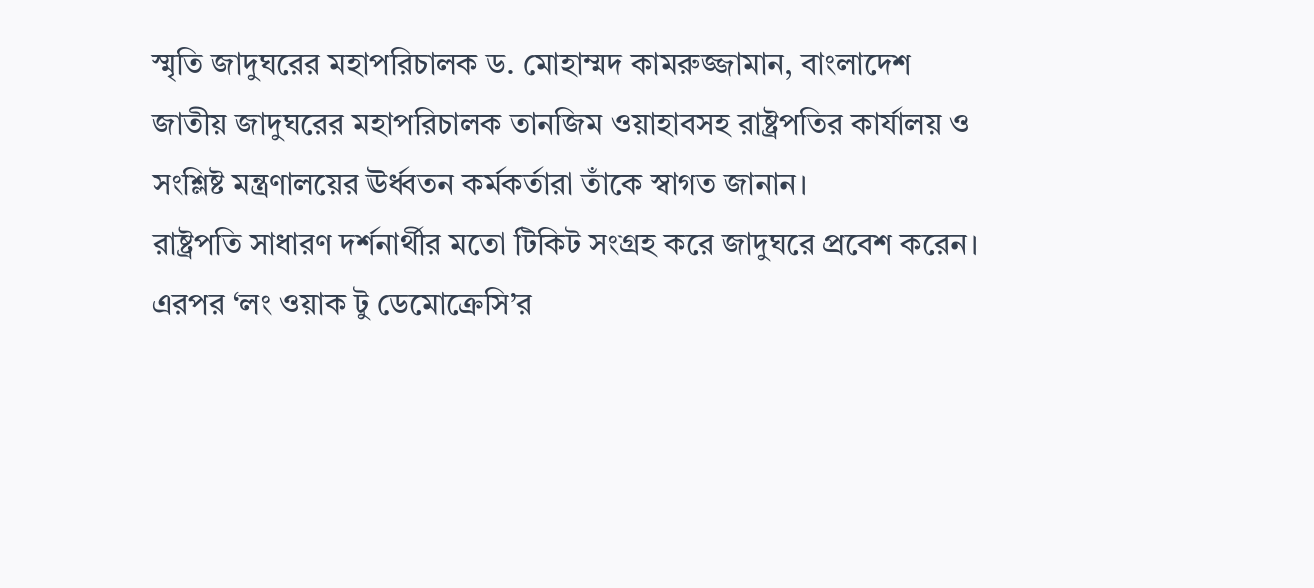স্মৃতি জাদুঘরের মহাপরিচালক ড. মোহাম্মদ কামরুজ্জামান, বাংলাদেশ জাতীয় জাদুঘরের মহাপরিচালক তানজিম ওয়াহাবসহ রাষ্ট্রপতির কার্যালয় ও সংশ্লিষ্ট মন্ত্রণালয়ের ঊর্ধ্বতন কর্মকর্তারা তাঁকে স্বাগত জানান।
রাষ্ট্রপতি সাধারণ দর্শনার্থীর মতো টিকিট সংগ্রহ করে জাদুঘরে প্রবেশ করেন। এরপর ‘লং ওয়াক টু ডেমোক্রেসি’র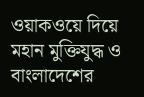ওয়াকওয়ে দিয়ে মহান মুক্তিযুদ্ধ ও বাংলাদেশের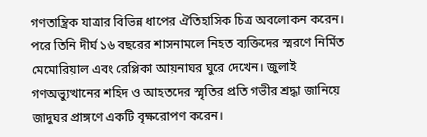গণতান্ত্রিক যাত্রার বিভিন্ন ধাপের ঐতিহাসিক চিত্র অবলোকন করেন।
পরে তিনি দীর্ঘ ১৬ বছরের শাসনামলে নিহত ব্যক্তিদের স্মরণে নির্মিত মেমোরিয়াল এবং রেপ্লিকা আয়নাঘর ঘুরে দেখেন। জুলাই গণঅভ্যুত্থানের শহিদ ও আহতদের স্মৃতির প্রতি গভীর শ্রদ্ধা জানিয়ে জাদুঘর প্রাঙ্গণে একটি বৃক্ষরোপণ করেন।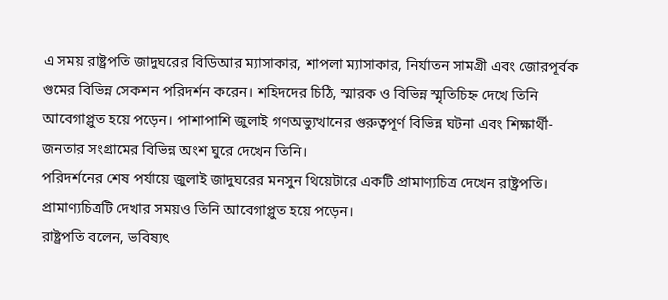এ সময় রাষ্ট্রপতি জাদুঘরের বিডিআর ম্যাসাকার, শাপলা ম্যাসাকার, নির্যাতন সামগ্রী এবং জোরপূর্বক গুমের বিভিন্ন সেকশন পরিদর্শন করেন। শহিদদের চিঠি, স্মারক ও বিভিন্ন স্মৃতিচিহ্ন দেখে তিনি আবেগাপ্লুত হয়ে পড়েন। পাশাপাশি জুলাই গণঅভ্যুত্থানের গুরুত্বপূর্ণ বিভিন্ন ঘটনা এবং শিক্ষার্থী-জনতার সংগ্রামের বিভিন্ন অংশ ঘুরে দেখেন তিনি।
পরিদর্শনের শেষ পর্যায়ে জুলাই জাদুঘরের মনসুন থিয়েটারে একটি প্রামাণ্যচিত্র দেখেন রাষ্ট্রপতি। প্রামাণ্যচিত্রটি দেখার সময়ও তিনি আবেগাপ্লুত হয়ে পড়েন।
রাষ্ট্রপতি বলেন, ভবিষ্যৎ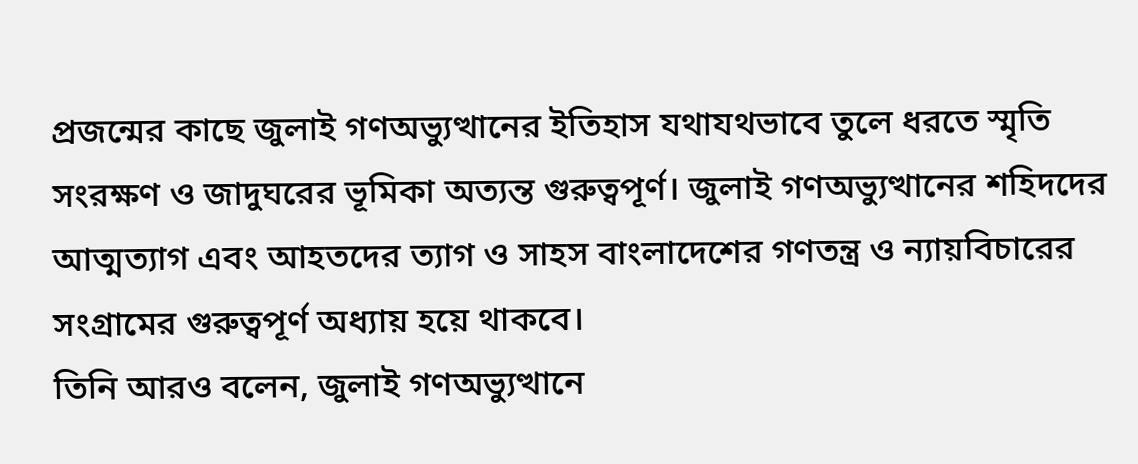প্রজন্মের কাছে জুলাই গণঅভ্যুত্থানের ইতিহাস যথাযথভাবে তুলে ধরতে স্মৃতি সংরক্ষণ ও জাদুঘরের ভূমিকা অত্যন্ত গুরুত্বপূর্ণ। জুলাই গণঅভ্যুত্থানের শহিদদের আত্মত্যাগ এবং আহতদের ত্যাগ ও সাহস বাংলাদেশের গণতন্ত্র ও ন্যায়বিচারের সংগ্রামের গুরুত্বপূর্ণ অধ্যায় হয়ে থাকবে।
তিনি আরও বলেন, জুলাই গণঅভ্যুত্থানে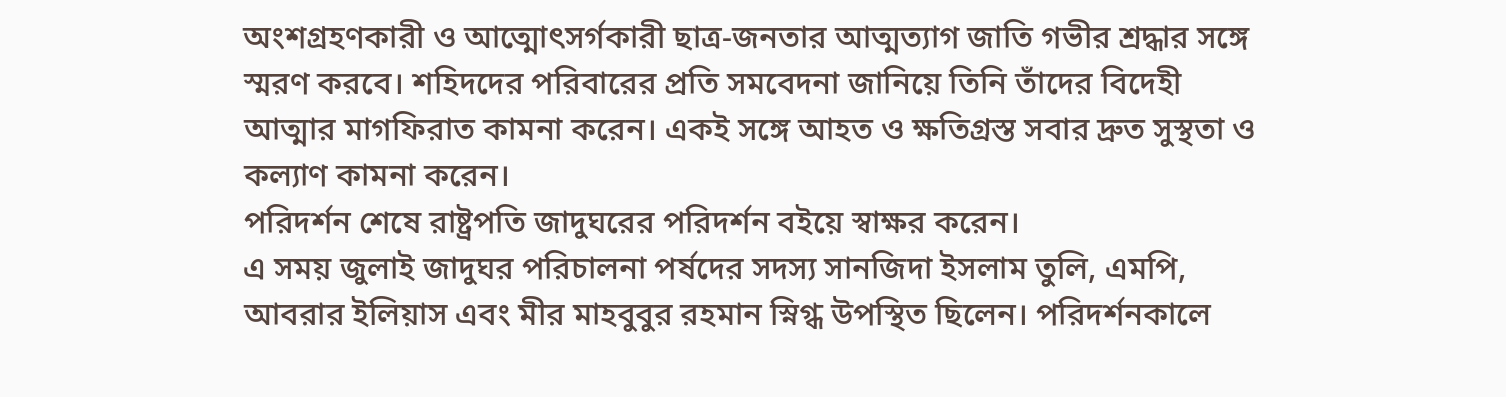অংশগ্রহণকারী ও আত্মোৎসর্গকারী ছাত্র-জনতার আত্মত্যাগ জাতি গভীর শ্রদ্ধার সঙ্গে স্মরণ করবে। শহিদদের পরিবারের প্রতি সমবেদনা জানিয়ে তিনি তাঁদের বিদেহী আত্মার মাগফিরাত কামনা করেন। একই সঙ্গে আহত ও ক্ষতিগ্রস্ত সবার দ্রুত সুস্থতা ও কল্যাণ কামনা করেন।
পরিদর্শন শেষে রাষ্ট্রপতি জাদুঘরের পরিদর্শন বইয়ে স্বাক্ষর করেন।
এ সময় জুলাই জাদুঘর পরিচালনা পর্ষদের সদস্য সানজিদা ইসলাম তুলি, এমপি, আবরার ইলিয়াস এবং মীর মাহবুবুর রহমান স্নিগ্ধ উপস্থিত ছিলেন। পরিদর্শনকালে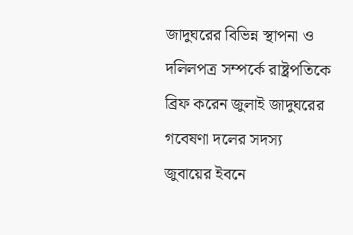জাদুঘরের বিভিন্ন স্থাপনা ও দলিলপত্র সম্পর্কে রাষ্ট্রপতিকে ব্রিফ করেন জুলাই জাদুঘরের গবেষণা দলের সদস্য জুবায়ের ইবনে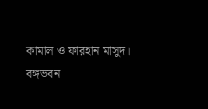কামাল ও ফারহান মাসুদ।
বঙ্গভবন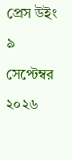প্রেস উইং
৯ সেপ্টেম্বর ২০২৬